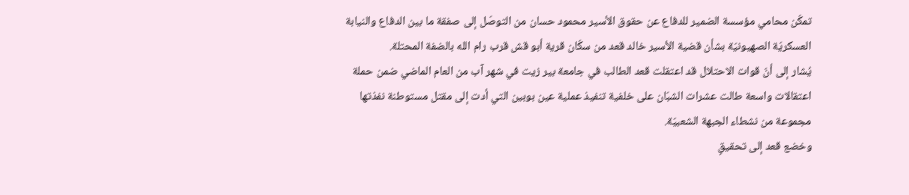تمكّن محامي مؤسسة الضمير للدفاع عن حقوق الأسير محمود حسان من التوصّل إلى صفقة ما بين الدفاع والنيابة العسكريّة الصهيونيّة بشأن قضية الأسير خالد قعد من سكّان قرية أبو قش قرب رام الله بالضفة المحتلة.
يُشار إلى أنّ قوات الاحتلال قد اعتقلت قعد الطالب في جامعة بير زيت في شهر آب من العام الماضي ضمن حملة اعتقالات واسعة طالت عشرات الشبّان على خلفية تنفيذ عملية عين بوبين التي أدت إلى مقتل مستوطنة نفذتها مجموعة من نشطاء الجبهة الشعبيّة.
وخضع قعد إلى تحقيقٍ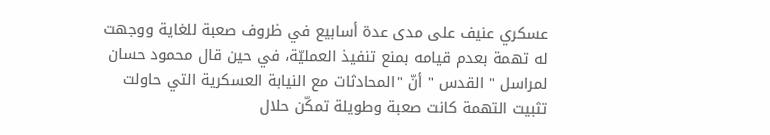عسكري عنيف على مدى عدة أسابيع في ظروف صعبة للغاية ووجهت له تهمة بعدم قيامه بمنع تنفيذ العمليّة، في حين قال محمود حسان لمراسل " القدس " أنّ "المحادثات مع النيابة العسكرية التي حاولت تثبيت التهمة كانت صعبة وطويلة تمكّن حلال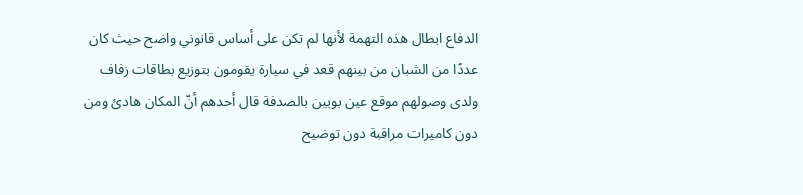الدفاع ابطال هذه التهمة لأنها لم تكن على أساس قانوني واضح حيث كان عددًا من الشبان من بينهم قعد في سيارة يقومون بتوزيع بطاقات زفاف ولدى وصولهم موقع عين بوبين بالصدفة قال أحدهم أنّ المكان هادئ ومن دون كاميرات مراقبة دون توضيح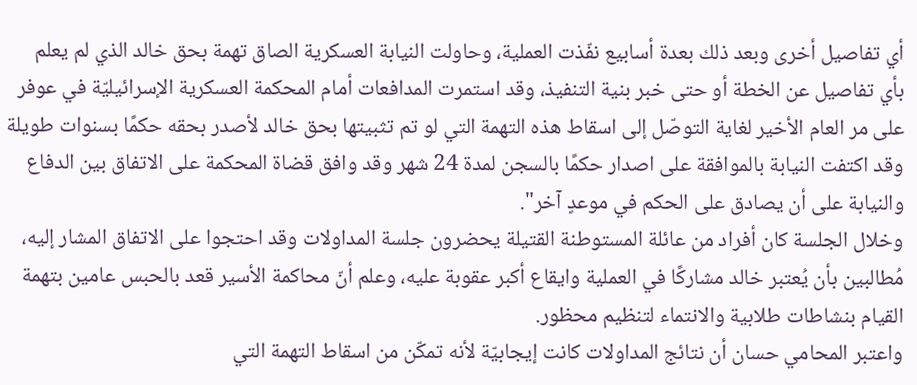أي تفاصيل أخرى وبعد ذلك بعدة أسابيع نفّذت العملية، وحاولت النيابة العسكرية الصاق تهمة بحق خالد الذي لم يعلم بأي تفاصيل عن الخطة أو حتى خبر بنية التنفيذ، وقد استمرت المدافعات أمام المحكمة العسكرية الإسرائيليّة في عوفر على مر العام الأخير لغاية التوصّل إلى اسقاط هذه التهمة التي لو تم تثبيتها بحق خالد لأصدر بحقه حكمًا بسنوات طويلة وقد اكتفت النيابة بالموافقة على اصدار حكمًا بالسجن لمدة 24 شهر وقد وافق قضاة المحكمة على الاتفاق بين الدفاع والنيابة على أن يصادق على الحكم في موعدٍ آخر".
وخلال الجلسة كان أفراد من عائلة المستوطنة القتيلة يحضرون جلسة المداولات وقد احتجوا على الاتفاق المشار إليه، مُطالبين بأن يُعتبر خالد مشاركًا في العملية وايقاع أكبر عقوبة عليه، وعلم أنّ محاكمة الأسير قعد بالحبس عامين بتهمة القيام بنشاطات طلابية والانتماء لتنظيم محظور.
واعتبر المحامي حسان أن نتائج المداولات كانت إيجابيّة لأنه تمكّن من اسقاط التهمة التي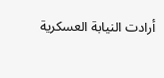أرادت النيابة العسكرية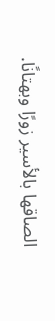الصاقها بالأسير زورًا وبهتانًا.